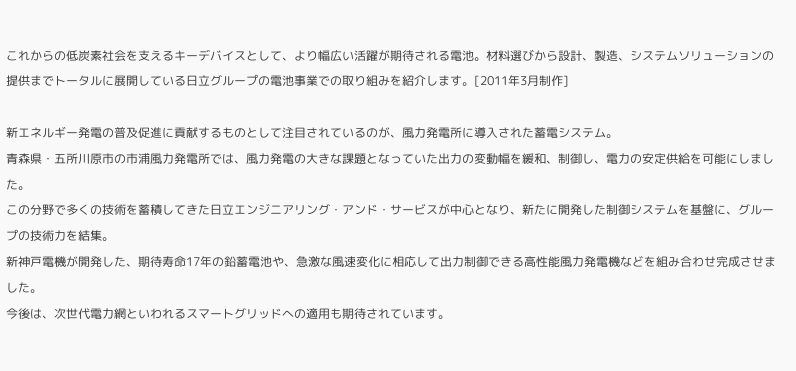これからの低炭素社会を支えるキーデバイスとして、より幅広い活躍が期待される電池。材料選びから設計、製造、システムソリューションの提供までトータルに展開している日立グループの電池事業での取り組みを紹介します。[2011年3月制作]

新エネルギー発電の普及促進に貢献するものとして注目されているのが、風力発電所に導入された蓄電システム。
青森県・五所川原市の市浦風力発電所では、風力発電の大きな課題となっていた出力の変動幅を緩和、制御し、電力の安定供給を可能にしました。
この分野で多くの技術を蓄積してきた日立エンジニアリング・アンド・サービスが中心となり、新たに開発した制御システムを基盤に、グループの技術力を結集。
新神戸電機が開発した、期待寿命17年の鉛蓄電池や、急激な風速変化に相応して出力制御できる高性能風力発電機などを組み合わせ完成させました。
今後は、次世代電力網といわれるスマートグリッドへの適用も期待されています。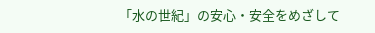「水の世紀」の安心・安全をめざして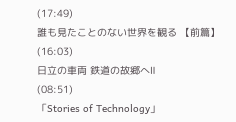(17:49)
誰も見たことのない世界を観る 【前篇】
(16:03)
日立の車両 鉄道の故郷へⅡ
(08:51)
「Stories of Technology」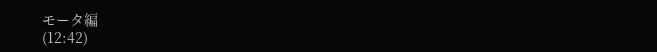モータ編
(12:42)